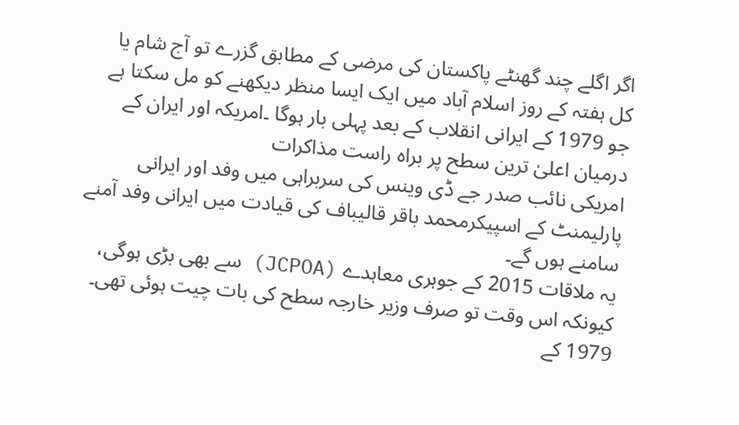اگر اگلے چند گھنٹے پاکستان کی مرضی کے مطابق گزرے تو آج شام یا کل ہفتہ کے روز اسلام آباد میں ایک ایسا منظر دیکھنے کو مل سکتا ہے جو 1979 کے ایرانی انقلاب کے بعد پہلی بار ہوگا ۔امریکہ اور ایران کے درمیان اعلیٰ ترین سطح پر براہ راست مذاکرات
امریکی نائب صدر جے ڈی وینس کی سربراہی میں وفد اور ایرانی پارلیمنٹ کے اسپیکرمحمد باقر قالیباف کی قیادت میں ایرانی وفد آمنے سامنے ہوں گے۔
یہ ملاقات 2015 کے جوہری معاہدے (JCPOA) سے بھی بڑی ہوگی، کیونکہ اس وقت تو صرف وزیر خارجہ سطح کی بات چیت ہوئی تھی۔ 1979 کے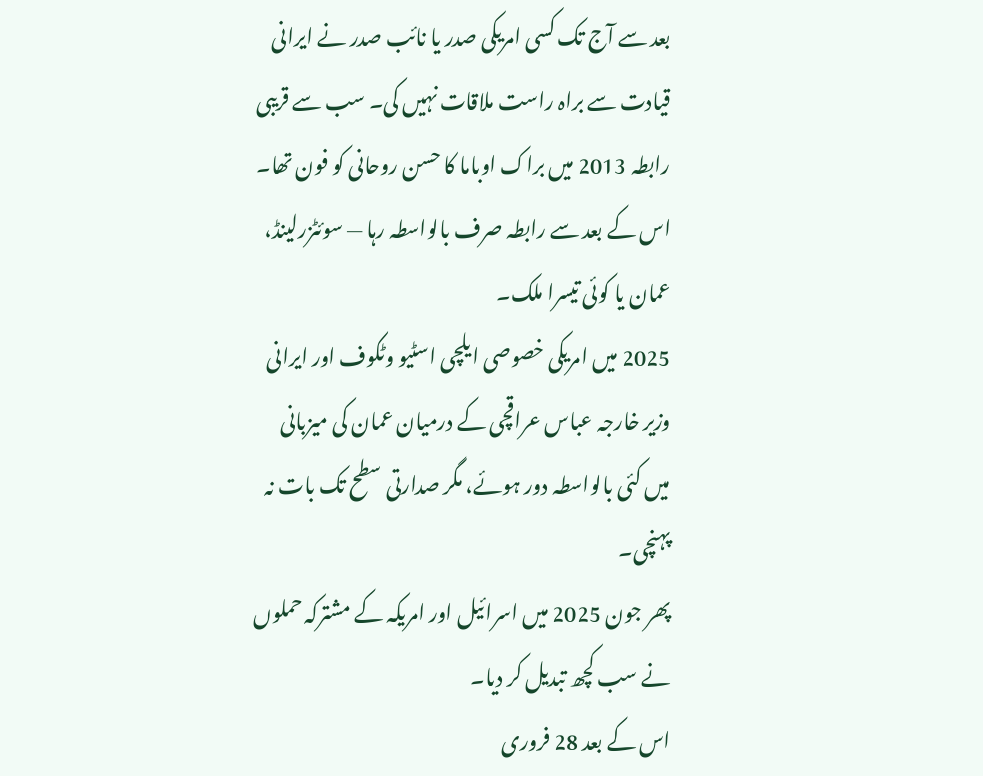بعد سے آج تک کسی امریکی صدر یا نائب صدر نے ایرانی قیادت سے براہ راست ملاقات نہیں کی۔ سب سے قریبی رابطہ 2013 میں براک اوباما کا حسن روحانی کو فون تھا۔
اس کے بعد سے رابطہ صرف بالواسطہ رہا — سوئٹزرلینڈ، عمان یا کوئی تیسرا ملک۔
2025 میں امریکی خصوصی ایلچی اسٹیو وٹکوف اور ایرانی وزیر خارجہ عباس عراقچی کے درمیان عمان کی میزبانی میں کئی بالواسطہ دور ہوئے، مگر صدارتی سطح تک بات نہ پہنچی۔
پھر جون 2025 میں اسرائیل اور امریکہ کے مشترکہ حملوں نے سب کچھ تبدیل کر دیا۔
اس کے بعد 28 فروری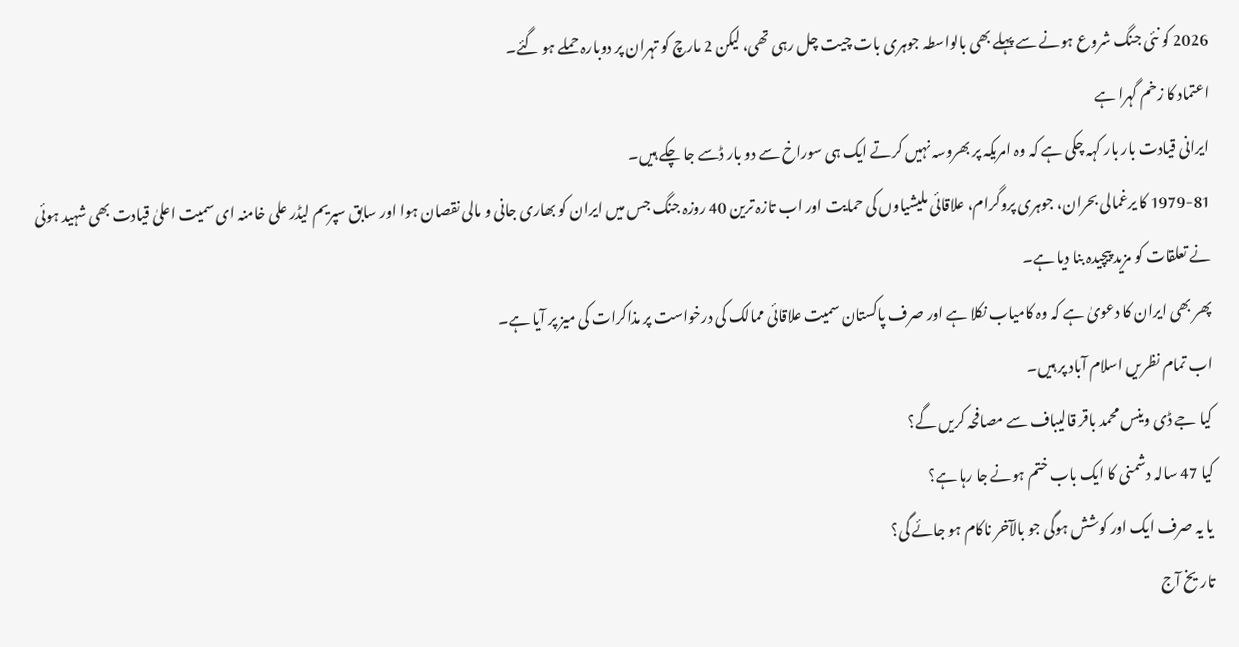2026 کو نئی جنگ شروع ہونے سے پہلے بھی بالواسطہ جوہری بات چیت چل رہی تھی، لیکن 2 مارچ کو تہران پر دوبارہ حملے ہو گئے۔
اعتماد کا زخم گہرا ہے
ایرانی قیادت بار بار کہہ چکی ہے کہ وہ امریکہ پر بھروسہ نہیں کرتے ایک ہی سوراخ سے دو بار ڈسے جا چکے ہیں۔
1979-81 کا یرغمالی بحران، جوہری پروگرام، علاقائی ملیشیاوں کی حمایت اور اب تازہ ترین 40 روزہ جنگ جس میں ایران کو بھاری جانی و مالی نقصان ہوا اور سابق سپریم لیڈر علی خامنہ ای سمیت اعلیٰ قیادت بھی شہید ہوئی نے تعلقات کو مزید پیچیدہ بنا دیا ہے۔
پھر بھی ایران کا دعویٰ ہے کہ وہ کامیاب نکلا ہے اور صرف پاکستان سمیت علاقائی ممالک کی درخواست پر مذاکرات کی میز پر آیا ہے۔
اب تمام نظریں اسلام آباد پر ہیں۔
کیا جے ڈی وینس محمد باقر قالیباف سے مصافحہ کریں گے؟
کیا 47 سالہ دشمنی کا ایک باب ختم ہونے جا رہا ہے؟
یا یہ صرف ایک اور کوشش ہوگی جو بالآخر ناکام ہو جائے گی؟
تاریخ آج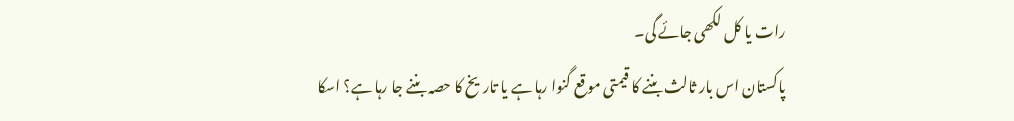رات یا کل لکھی جائے گی۔
پاکستان اس بار ثالث بننے کا قیمتی موقع گنوا رہا ہے یا تاریخ کا حصہ بننے جا رہا ہے؟ اسکا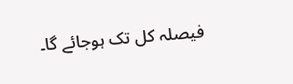فیصلہ کل تک ہوجائے گا۔